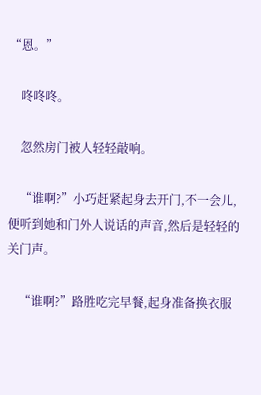“恩。”

    咚咚咚。

    忽然房门被人轻轻敲响。

    “谁啊?”小巧赶紧起身去开门,不一会儿,便听到她和门外人说话的声音,然后是轻轻的关门声。

    “谁啊?”路胜吃完早餐,起身准备换衣服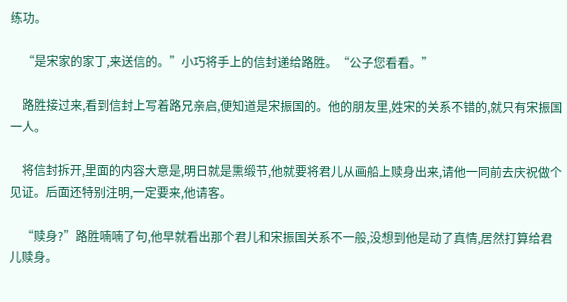练功。

    “是宋家的家丁,来送信的。”小巧将手上的信封递给路胜。“公子您看看。”

    路胜接过来,看到信封上写着路兄亲启,便知道是宋振国的。他的朋友里,姓宋的关系不错的,就只有宋振国一人。

    将信封拆开,里面的内容大意是,明日就是熏缎节,他就要将君儿从画船上赎身出来,请他一同前去庆祝做个见证。后面还特别注明,一定要来,他请客。

    “赎身?”路胜喃喃了句,他早就看出那个君儿和宋振国关系不一般,没想到他是动了真情,居然打算给君儿赎身。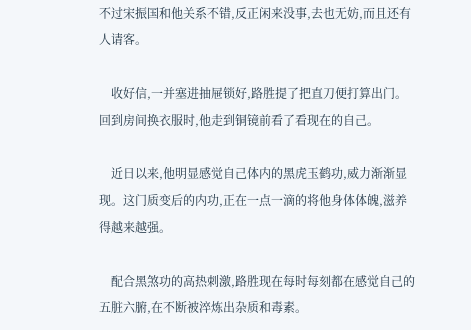不过宋振国和他关系不错,反正闲来没事,去也无妨,而且还有人请客。

    收好信,一并塞进抽屉锁好,路胜提了把直刀便打算出门。回到房间换衣服时,他走到铜镜前看了看现在的自己。

    近日以来,他明显感觉自己体内的黑虎玉鹤功,威力渐渐显现。这门质变后的内功,正在一点一滴的将他身体体魄,滋养得越来越强。

    配合黑煞功的高热刺激,路胜现在每时每刻都在感觉自己的五脏六腑,在不断被淬炼出杂质和毒素。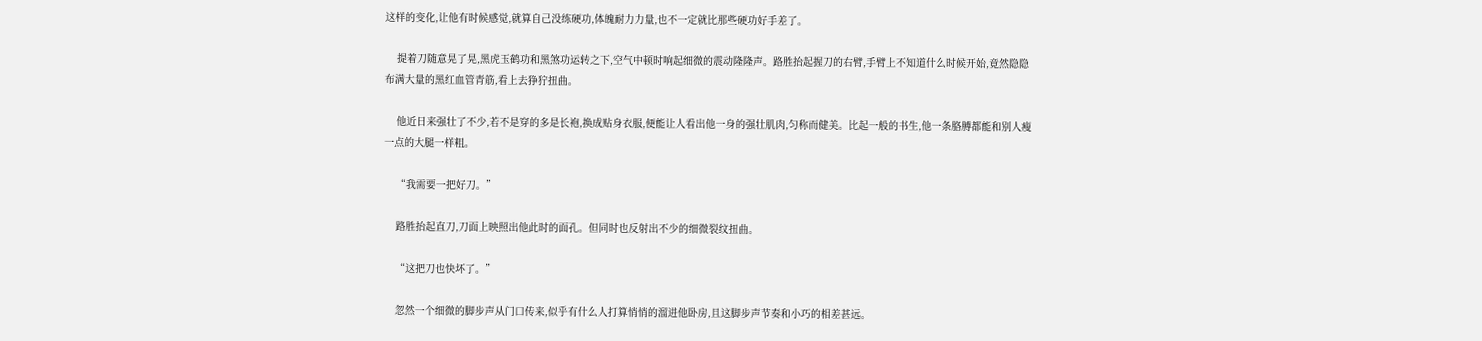这样的变化,让他有时候感觉,就算自己没练硬功,体魄耐力力量,也不一定就比那些硬功好手差了。

    提着刀随意晃了晃,黑虎玉鹤功和黑煞功运转之下,空气中顿时响起细微的震动隆隆声。路胜抬起握刀的右臂,手臂上不知道什么时候开始,竟然隐隐布满大量的黑红血管青筋,看上去狰狞扭曲。

    他近日来强壮了不少,若不是穿的多是长袍,换成贴身衣服,便能让人看出他一身的强壮肌肉,匀称而健美。比起一般的书生,他一条胳膊都能和别人瘦一点的大腿一样粗。

    “我需要一把好刀。”

    路胜抬起直刀,刀面上映照出他此时的面孔。但同时也反射出不少的细微裂纹扭曲。

    “这把刀也快坏了。”

    忽然一个细微的脚步声从门口传来,似乎有什么人打算悄悄的溜进他卧房,且这脚步声节奏和小巧的相差甚远。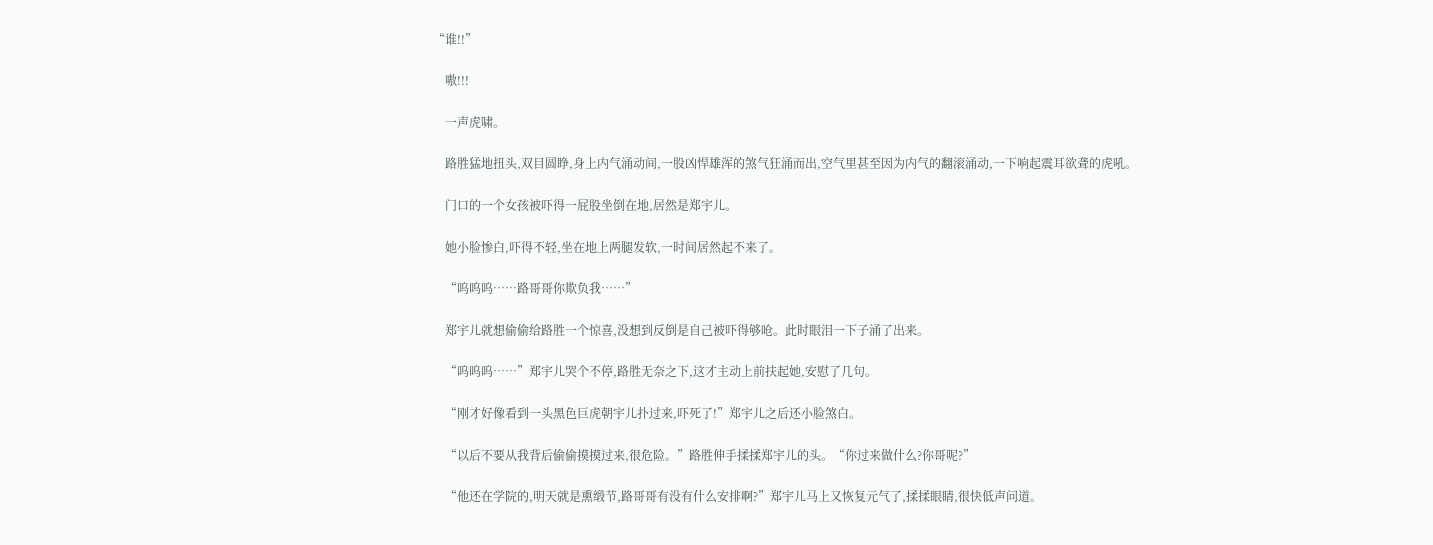“谁!!”

    嗷!!!

    一声虎啸。

    路胜猛地扭头,双目圆睁,身上内气涌动间,一股凶悍雄浑的煞气狂涌而出,空气里甚至因为内气的翻滚涌动,一下响起震耳欲聋的虎吼。

    门口的一个女孩被吓得一屁股坐倒在地,居然是郑宇儿。

    她小脸惨白,吓得不轻,坐在地上两腿发软,一时间居然起不来了。

    “呜呜呜……路哥哥你欺负我……”

    郑宇儿就想偷偷给路胜一个惊喜,没想到反倒是自己被吓得够呛。此时眼泪一下子涌了出来。

    “呜呜呜……”郑宇儿哭个不停,路胜无奈之下,这才主动上前扶起她,安慰了几句。

    “刚才好像看到一头黑色巨虎朝宇儿扑过来,吓死了!”郑宇儿之后还小脸煞白。

    “以后不要从我背后偷偷摸摸过来,很危险。”路胜伸手揉揉郑宇儿的头。“你过来做什么?你哥呢?”

    “他还在学院的,明天就是熏缎节,路哥哥有没有什么安排啊?”郑宇儿马上又恢复元气了,揉揉眼睛,很快低声问道。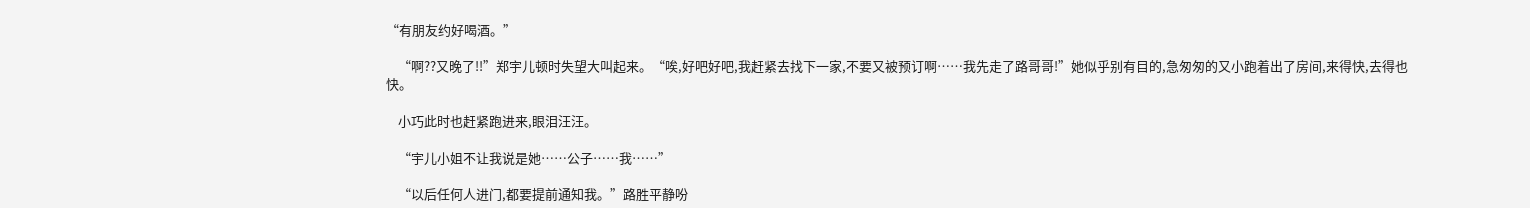“有朋友约好喝酒。”

    “啊??又晚了!!”郑宇儿顿时失望大叫起来。“唉,好吧好吧,我赶紧去找下一家,不要又被预订啊……我先走了路哥哥!”她似乎别有目的,急匆匆的又小跑着出了房间,来得快,去得也快。

    小巧此时也赶紧跑进来,眼泪汪汪。

    “宇儿小姐不让我说是她……公子……我……”

    “以后任何人进门,都要提前通知我。”路胜平静吩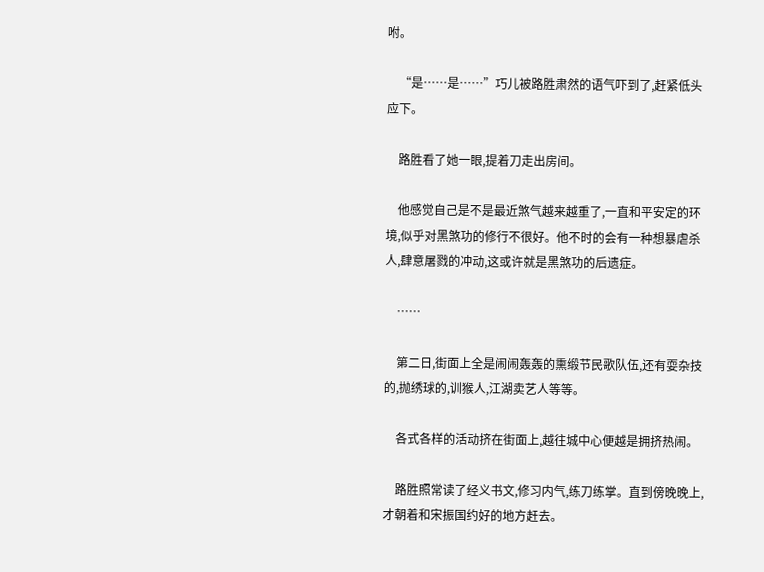咐。

    “是……是……”巧儿被路胜肃然的语气吓到了,赶紧低头应下。

    路胜看了她一眼,提着刀走出房间。

    他感觉自己是不是最近煞气越来越重了,一直和平安定的环境,似乎对黑煞功的修行不很好。他不时的会有一种想暴虐杀人,肆意屠戮的冲动,这或许就是黑煞功的后遗症。

    ……

    第二日,街面上全是闹闹轰轰的熏缎节民歌队伍,还有耍杂技的,抛绣球的,训猴人,江湖卖艺人等等。

    各式各样的活动挤在街面上,越往城中心便越是拥挤热闹。

    路胜照常读了经义书文,修习内气,练刀练掌。直到傍晚晚上,才朝着和宋振国约好的地方赶去。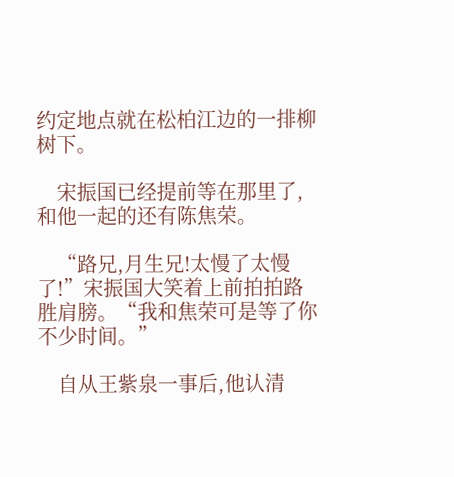约定地点就在松柏江边的一排柳树下。

    宋振国已经提前等在那里了,和他一起的还有陈焦荣。

    “路兄,月生兄!太慢了太慢了!”宋振国大笑着上前拍拍路胜肩膀。“我和焦荣可是等了你不少时间。”

    自从王紫泉一事后,他认清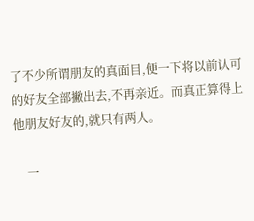了不少所谓朋友的真面目,便一下将以前认可的好友全部撇出去,不再亲近。而真正算得上他朋友好友的,就只有两人。

    一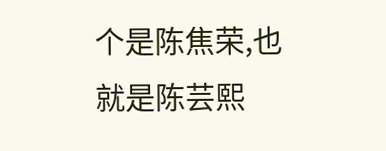个是陈焦荣,也就是陈芸熙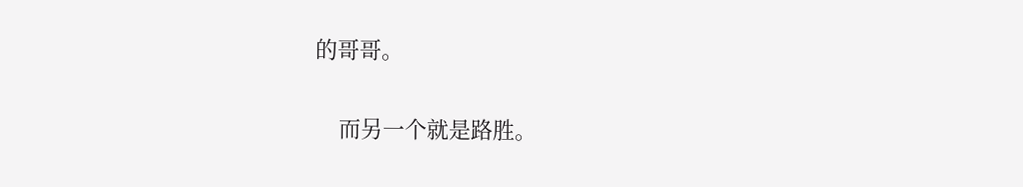的哥哥。

    而另一个就是路胜。